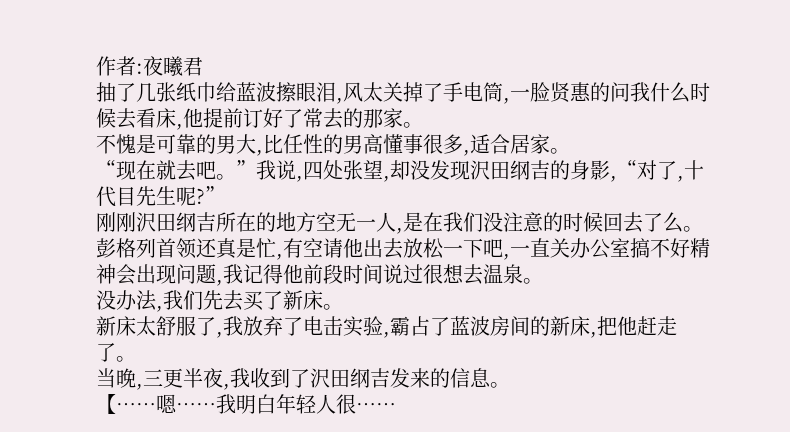作者:夜曦君
抽了几张纸巾给蓝波擦眼泪,风太关掉了手电筒,一脸贤惠的问我什么时候去看床,他提前订好了常去的那家。
不愧是可靠的男大,比任性的男高懂事很多,适合居家。
“现在就去吧。”我说,四处张望,却没发现沢田纲吉的身影,“对了,十代目先生呢?”
刚刚沢田纲吉所在的地方空无一人,是在我们没注意的时候回去了么。
彭格列首领还真是忙,有空请他出去放松一下吧,一直关办公室搞不好精神会出现问题,我记得他前段时间说过很想去温泉。
没办法,我们先去买了新床。
新床太舒服了,我放弃了电击实验,霸占了蓝波房间的新床,把他赶走了。
当晚,三更半夜,我收到了沢田纲吉发来的信息。
【……嗯……我明白年轻人很……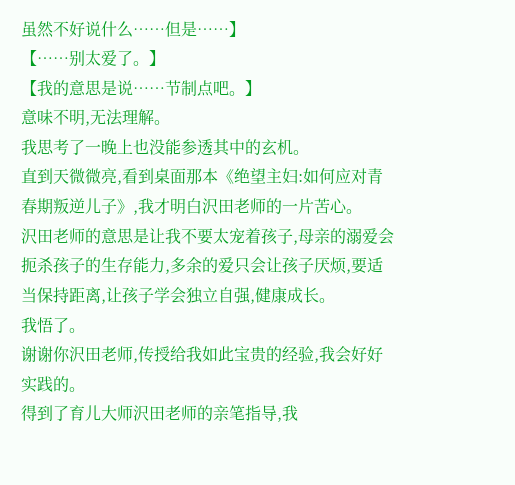虽然不好说什么……但是……】
【……别太爱了。】
【我的意思是说……节制点吧。】
意味不明,无法理解。
我思考了一晚上也没能参透其中的玄机。
直到天微微亮,看到桌面那本《绝望主妇:如何应对青春期叛逆儿子》,我才明白沢田老师的一片苦心。
沢田老师的意思是让我不要太宠着孩子,母亲的溺爱会扼杀孩子的生存能力,多余的爱只会让孩子厌烦,要适当保持距离,让孩子学会独立自强,健康成长。
我悟了。
谢谢你沢田老师,传授给我如此宝贵的经验,我会好好实践的。
得到了育儿大师沢田老师的亲笔指导,我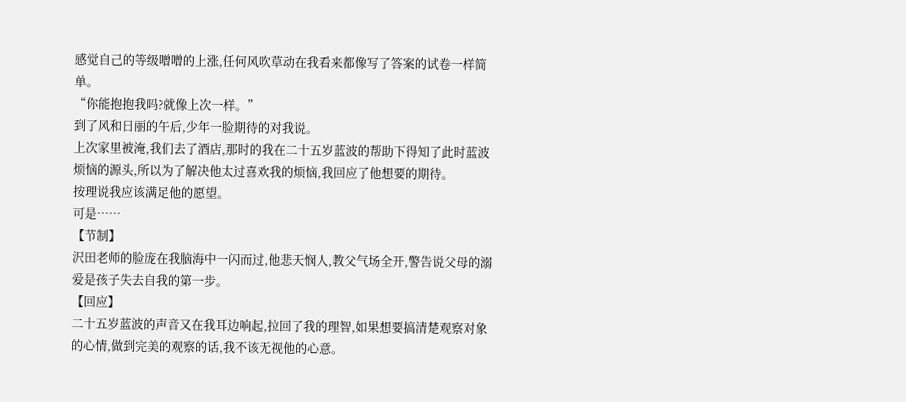感觉自己的等级噌噌的上涨,任何风吹草动在我看来都像写了答案的试卷一样简单。
“你能抱抱我吗?就像上次一样。”
到了风和日丽的午后,少年一脸期待的对我说。
上次家里被淹,我们去了酒店,那时的我在二十五岁蓝波的帮助下得知了此时蓝波烦恼的源头,所以为了解决他太过喜欢我的烦恼,我回应了他想要的期待。
按理说我应该满足他的愿望。
可是……
【节制】
沢田老师的脸庞在我脑海中一闪而过,他悲天悯人,教父气场全开,警告说父母的溺爱是孩子失去自我的第一步。
【回应】
二十五岁蓝波的声音又在我耳边响起,拉回了我的理智,如果想要搞清楚观察对象的心情,做到完美的观察的话,我不该无视他的心意。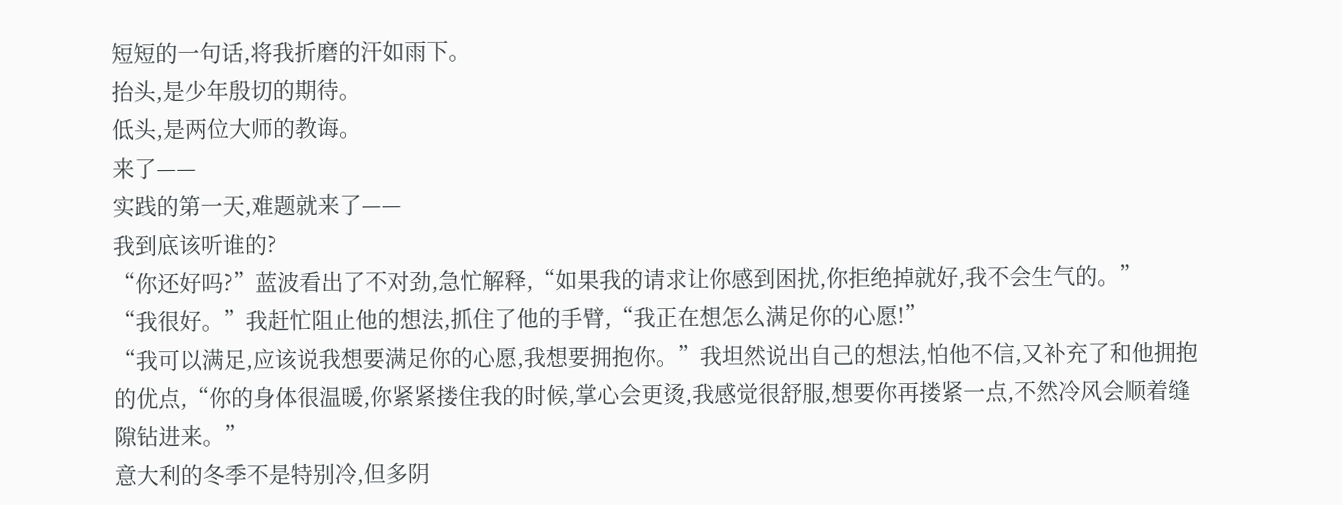短短的一句话,将我折磨的汗如雨下。
抬头,是少年殷切的期待。
低头,是两位大师的教诲。
来了——
实践的第一天,难题就来了——
我到底该听谁的?
“你还好吗?”蓝波看出了不对劲,急忙解释,“如果我的请求让你感到困扰,你拒绝掉就好,我不会生气的。”
“我很好。”我赶忙阻止他的想法,抓住了他的手臂,“我正在想怎么满足你的心愿!”
“我可以满足,应该说我想要满足你的心愿,我想要拥抱你。”我坦然说出自己的想法,怕他不信,又补充了和他拥抱的优点,“你的身体很温暖,你紧紧搂住我的时候,掌心会更烫,我感觉很舒服,想要你再搂紧一点,不然冷风会顺着缝隙钻进来。”
意大利的冬季不是特别冷,但多阴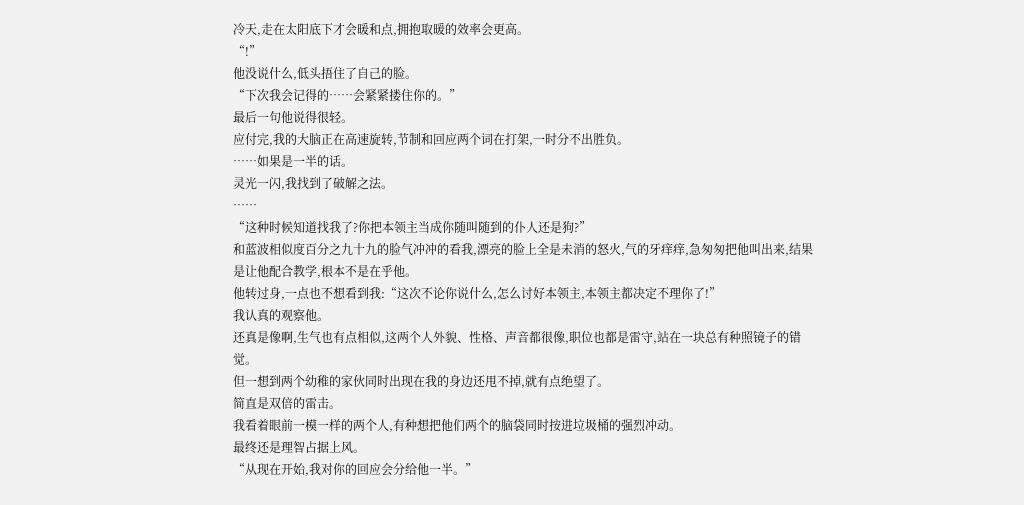冷天,走在太阳底下才会暖和点,拥抱取暖的效率会更高。
“!”
他没说什么,低头捂住了自己的脸。
“下次我会记得的……会紧紧搂住你的。”
最后一句他说得很轻。
应付完,我的大脑正在高速旋转,节制和回应两个词在打架,一时分不出胜负。
……如果是一半的话。
灵光一闪,我找到了破解之法。
……
“这种时候知道找我了?你把本领主当成你随叫随到的仆人还是狗?”
和蓝波相似度百分之九十九的脸气冲冲的看我,漂亮的脸上全是未消的怒火,气的牙痒痒,急匆匆把他叫出来,结果是让他配合教学,根本不是在乎他。
他转过身,一点也不想看到我:“这次不论你说什么,怎么讨好本领主,本领主都决定不理你了!”
我认真的观察他。
还真是像啊,生气也有点相似,这两个人外貌、性格、声音都很像,职位也都是雷守,站在一块总有种照镜子的错觉。
但一想到两个幼稚的家伙同时出现在我的身边还甩不掉,就有点绝望了。
简直是双倍的雷击。
我看着眼前一模一样的两个人,有种想把他们两个的脑袋同时按进垃圾桶的强烈冲动。
最终还是理智占据上风。
“从现在开始,我对你的回应会分给他一半。”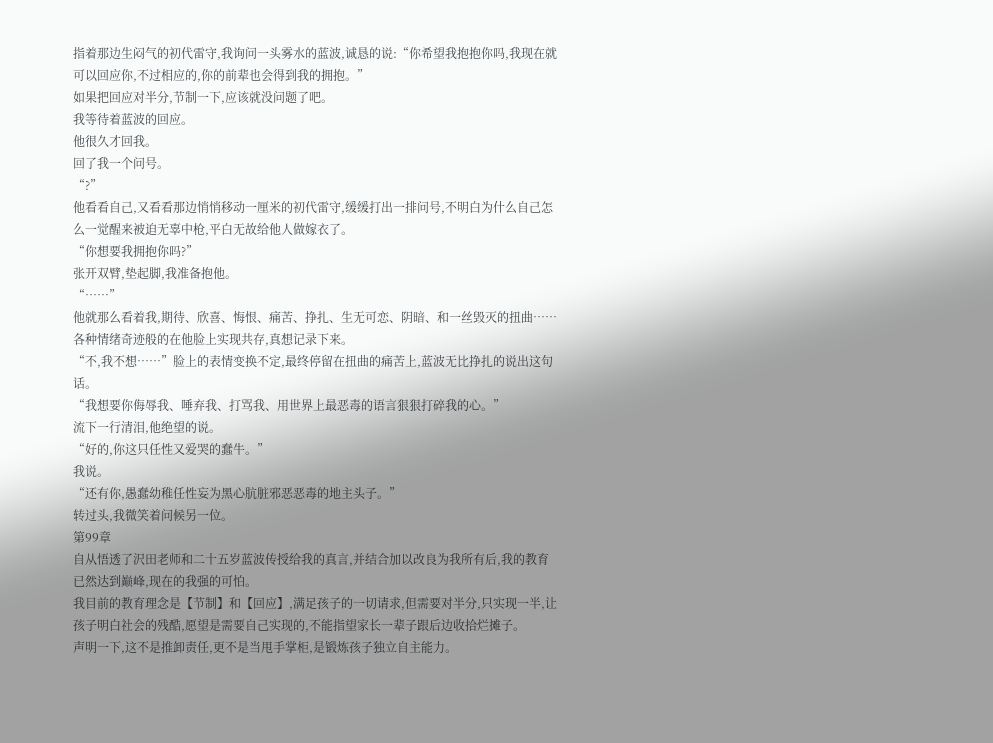指着那边生闷气的初代雷守,我询问一头雾水的蓝波,诚恳的说:“你希望我抱抱你吗,我现在就可以回应你,不过相应的,你的前辈也会得到我的拥抱。”
如果把回应对半分,节制一下,应该就没问题了吧。
我等待着蓝波的回应。
他很久才回我。
回了我一个问号。
“?”
他看看自己,又看看那边悄悄移动一厘米的初代雷守,缓缓打出一排问号,不明白为什么自己怎么一觉醒来被迫无辜中枪,平白无故给他人做嫁衣了。
“你想要我拥抱你吗?”
张开双臂,垫起脚,我准备抱他。
“……”
他就那么看着我,期待、欣喜、悔恨、痛苦、挣扎、生无可恋、阴暗、和一丝毁灭的扭曲……各种情绪奇迹般的在他脸上实现共存,真想记录下来。
“不,我不想……”脸上的表情变换不定,最终停留在扭曲的痛苦上,蓝波无比挣扎的说出这句话。
“我想要你侮辱我、唾弃我、打骂我、用世界上最恶毒的语言狠狠打碎我的心。”
流下一行清泪,他绝望的说。
“好的,你这只任性又爱哭的蠢牛。”
我说。
“还有你,愚蠢幼稚任性妄为黑心肮脏邪恶恶毒的地主头子。”
转过头,我微笑着问候另一位。
第99章
自从悟透了沢田老师和二十五岁蓝波传授给我的真言,并结合加以改良为我所有后,我的教育已然达到巅峰,现在的我强的可怕。
我目前的教育理念是【节制】和【回应】,满足孩子的一切请求,但需要对半分,只实现一半,让孩子明白社会的残酷,愿望是需要自己实现的,不能指望家长一辈子跟后边收拾烂摊子。
声明一下,这不是推卸责任,更不是当甩手掌柜,是锻炼孩子独立自主能力。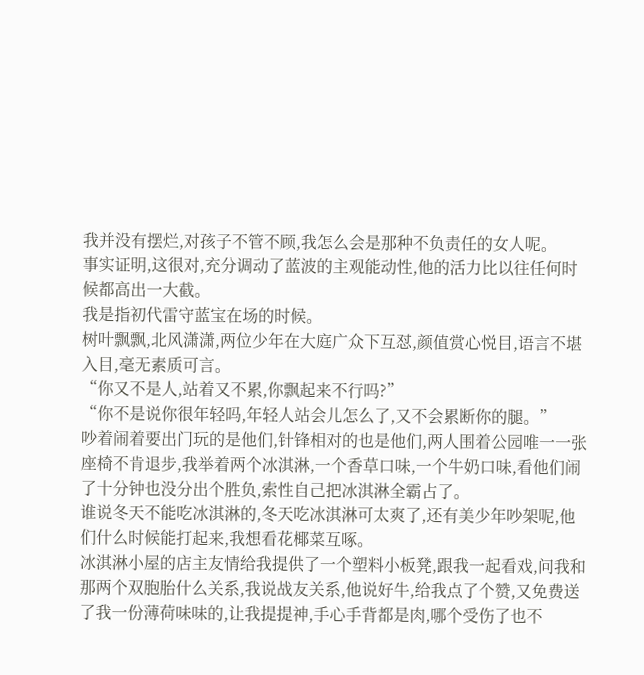我并没有摆烂,对孩子不管不顾,我怎么会是那种不负责任的女人呢。
事实证明,这很对,充分调动了蓝波的主观能动性,他的活力比以往任何时候都高出一大截。
我是指初代雷守蓝宝在场的时候。
树叶飘飘,北风潇潇,两位少年在大庭广众下互怼,颜值赏心悦目,语言不堪入目,毫无素质可言。
“你又不是人,站着又不累,你飘起来不行吗?”
“你不是说你很年轻吗,年轻人站会儿怎么了,又不会累断你的腿。”
吵着闹着要出门玩的是他们,针锋相对的也是他们,两人围着公园唯一一张座椅不肯退步,我举着两个冰淇淋,一个香草口味,一个牛奶口味,看他们闹了十分钟也没分出个胜负,索性自己把冰淇淋全霸占了。
谁说冬天不能吃冰淇淋的,冬天吃冰淇淋可太爽了,还有美少年吵架呢,他们什么时候能打起来,我想看花椰菜互啄。
冰淇淋小屋的店主友情给我提供了一个塑料小板凳,跟我一起看戏,问我和那两个双胞胎什么关系,我说战友关系,他说好牛,给我点了个赞,又免费送了我一份薄荷味味的,让我提提神,手心手背都是肉,哪个受伤了也不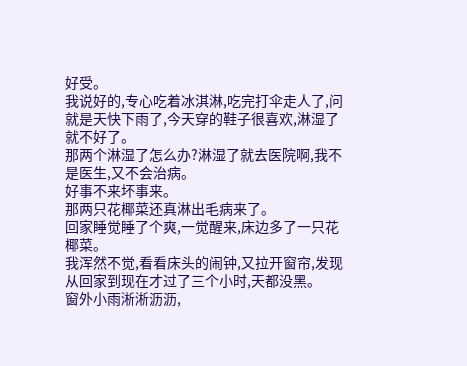好受。
我说好的,专心吃着冰淇淋,吃完打伞走人了,问就是天快下雨了,今天穿的鞋子很喜欢,淋湿了就不好了。
那两个淋湿了怎么办?淋湿了就去医院啊,我不是医生,又不会治病。
好事不来坏事来。
那两只花椰菜还真淋出毛病来了。
回家睡觉睡了个爽,一觉醒来,床边多了一只花椰菜。
我浑然不觉,看看床头的闹钟,又拉开窗帘,发现从回家到现在才过了三个小时,天都没黑。
窗外小雨淅淅沥沥,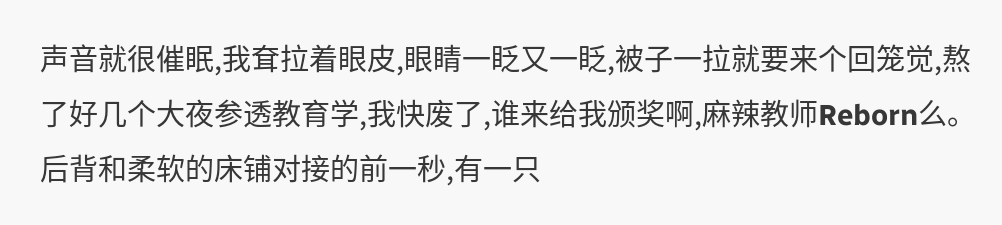声音就很催眠,我耷拉着眼皮,眼睛一眨又一眨,被子一拉就要来个回笼觉,熬了好几个大夜参透教育学,我快废了,谁来给我颁奖啊,麻辣教师Reborn么。
后背和柔软的床铺对接的前一秒,有一只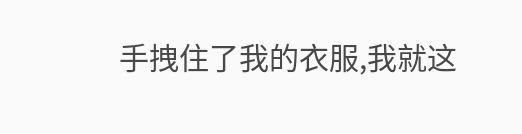手拽住了我的衣服,我就这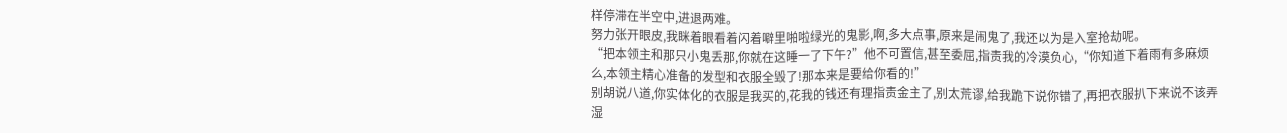样停滞在半空中,进退两难。
努力张开眼皮,我眯着眼看着闪着噼里啪啦绿光的鬼影,啊,多大点事,原来是闹鬼了,我还以为是入室抢劫呢。
“把本领主和那只小鬼丢那,你就在这睡一了下午?”他不可置信,甚至委屈,指责我的冷漠负心,“你知道下着雨有多麻烦么,本领主精心准备的发型和衣服全毁了!那本来是要给你看的!”
别胡说八道,你实体化的衣服是我买的,花我的钱还有理指责金主了,别太荒谬,给我跪下说你错了,再把衣服扒下来说不该弄湿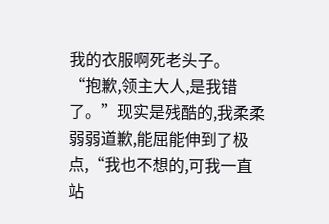我的衣服啊死老头子。
“抱歉,领主大人,是我错了。”现实是残酷的,我柔柔弱弱道歉,能屈能伸到了极点,“我也不想的,可我一直站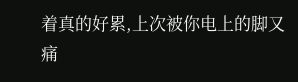着真的好累,上次被你电上的脚又痛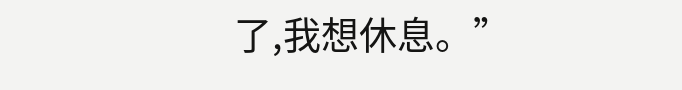了,我想休息。”